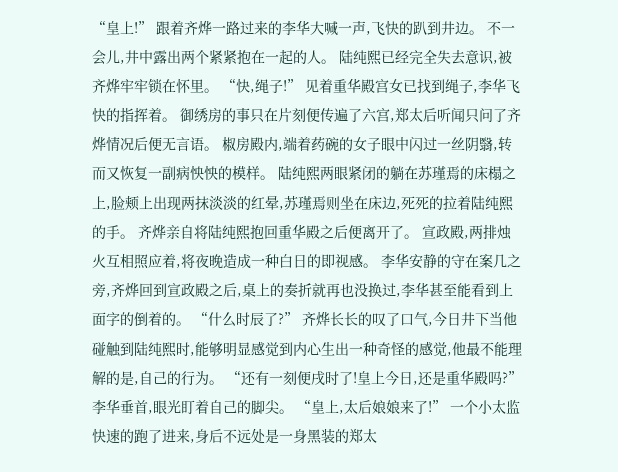“皇上!” 跟着齐烨一路过来的李华大喊一声,飞快的趴到井边。 不一会儿,井中露出两个紧紧抱在一起的人。 陆纯熙已经完全失去意识,被齐烨牢牢锁在怀里。 “快,绳子!” 见着重华殿宫女已找到绳子,李华飞快的指挥着。 御绣房的事只在片刻便传遍了六宫,郑太后听闻只问了齐烨情况后便无言语。 椒房殿内,端着药碗的女子眼中闪过一丝阴翳,转而又恢复一副病怏怏的模样。 陆纯熙两眼紧闭的躺在苏瑾焉的床榻之上,脸颊上出现两抹淡淡的红晕,苏瑾焉则坐在床边,死死的拉着陆纯熙的手。 齐烨亲自将陆纯熙抱回重华殿之后便离开了。 宣政殿,两排烛火互相照应着,将夜晚造成一种白日的即视感。 李华安静的守在案几之旁,齐烨回到宣政殿之后,桌上的奏折就再也没换过,李华甚至能看到上面字的倒着的。 “什么时辰了?” 齐烨长长的叹了口气,今日井下当他碰触到陆纯熙时,能够明显感觉到内心生出一种奇怪的感觉,他最不能理解的是,自己的行为。 “还有一刻便戌时了!皇上今日,还是重华殿吗?” 李华垂首,眼光盯着自己的脚尖。 “皇上,太后娘娘来了!” 一个小太监快速的跑了进来,身后不远处是一身黑装的郑太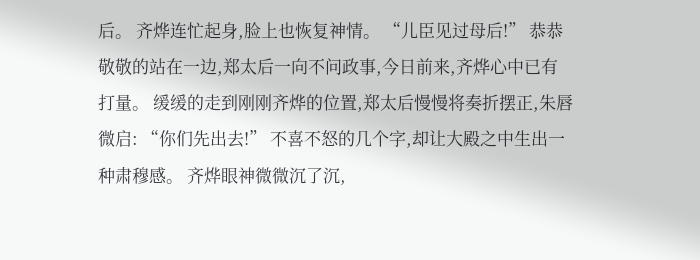后。 齐烨连忙起身,脸上也恢复神情。 “儿臣见过母后!” 恭恭敬敬的站在一边,郑太后一向不问政事,今日前来,齐烨心中已有打量。 缓缓的走到刚刚齐烨的位置,郑太后慢慢将奏折摆正,朱唇微启: “你们先出去!” 不喜不怒的几个字,却让大殿之中生出一种肃穆感。 齐烨眼神微微沉了沉,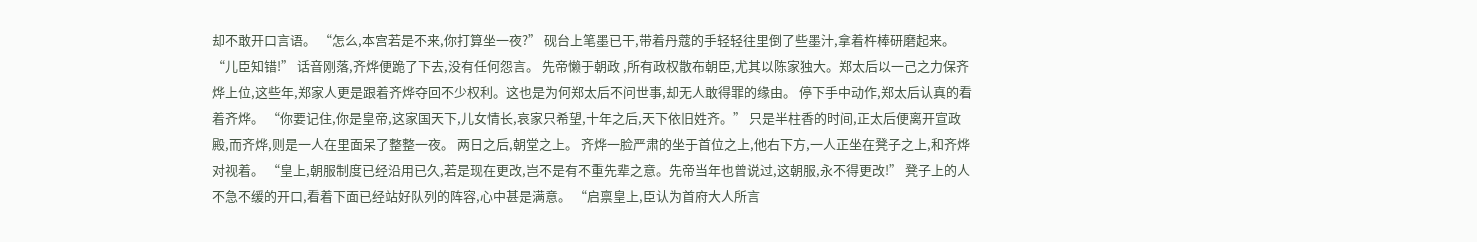却不敢开口言语。 “怎么,本宫若是不来,你打算坐一夜?” 砚台上笔墨已干,带着丹蔻的手轻轻往里倒了些墨汁,拿着杵棒研磨起来。 “儿臣知错!” 话音刚落,齐烨便跪了下去,没有任何怨言。 先帝懒于朝政 ,所有政权散布朝臣,尤其以陈家独大。郑太后以一己之力保齐烨上位,这些年,郑家人更是跟着齐烨夺回不少权利。这也是为何郑太后不问世事,却无人敢得罪的缘由。 停下手中动作,郑太后认真的看着齐烨。 “你要记住,你是皇帝,这家国天下,儿女情长,哀家只希望,十年之后,天下依旧姓齐。” 只是半柱香的时间,正太后便离开宣政殿,而齐烨,则是一人在里面呆了整整一夜。 两日之后,朝堂之上。 齐烨一脸严肃的坐于首位之上,他右下方,一人正坐在凳子之上,和齐烨对视着。 “皇上,朝服制度已经沿用已久,若是现在更改,岂不是有不重先辈之意。先帝当年也曾说过,这朝服,永不得更改!” 凳子上的人不急不缓的开口,看着下面已经站好队列的阵容,心中甚是满意。 “启禀皇上,臣认为首府大人所言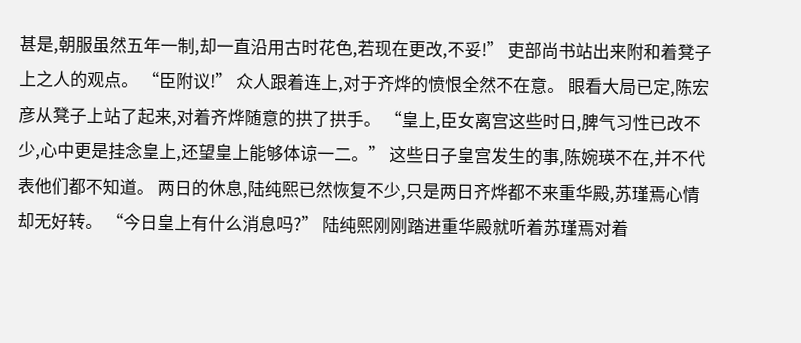甚是,朝服虽然五年一制,却一直沿用古时花色,若现在更改,不妥!” 吏部尚书站出来附和着凳子上之人的观点。 “臣附议!” 众人跟着连上,对于齐烨的愤恨全然不在意。 眼看大局已定,陈宏彦从凳子上站了起来,对着齐烨随意的拱了拱手。 “皇上,臣女离宫这些时日,脾气习性已改不少,心中更是挂念皇上,还望皇上能够体谅一二。” 这些日子皇宫发生的事,陈婉瑛不在,并不代表他们都不知道。 两日的休息,陆纯熙已然恢复不少,只是两日齐烨都不来重华殿,苏瑾焉心情却无好转。 “今日皇上有什么消息吗?” 陆纯熙刚刚踏进重华殿就听着苏瑾焉对着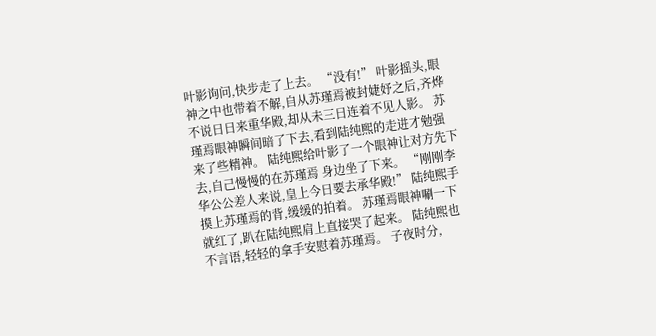叶影询问,快步走了上去。 “没有!” 叶影摇头,眼神之中也带着不解,自从苏瑾焉被封婕妤之后,齐烨不说日日来重华殿,却从未三日连着不见人影。 苏瑾焉眼神瞬间暗了下去,看到陆纯熙的走进才勉强来了些精神。 陆纯熙给叶影了一个眼神让对方先下去,自己慢慢的在苏瑾焉 身边坐了下来。 “刚刚李华公公差人来说,皇上今日要去承华殿!” 陆纯熙手摸上苏瑾焉的背,缓缓的拍着。 苏瑾焉眼神唰一下就红了,趴在陆纯熙肩上直接哭了起来。 陆纯熙也不言语,轻轻的拿手安慰着苏瑾焉。 子夜时分,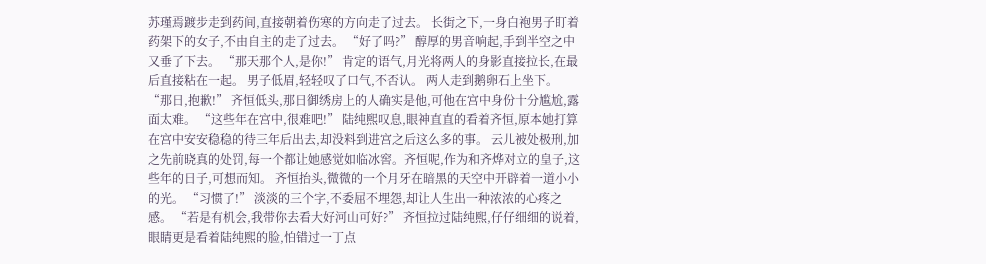苏瑾焉踱步走到药间,直接朝着伤寒的方向走了过去。 长街之下,一身白袍男子盯着药架下的女子,不由自主的走了过去。 “好了吗?” 醇厚的男音响起,手到半空之中又垂了下去。 “那天那个人,是你!” 肯定的语气,月光将两人的身影直接拉长,在最后直接粘在一起。 男子低眉,轻轻叹了口气,不否认。 两人走到鹅卵石上坐下。 “那日,抱歉!” 齐恒低头,那日御绣房上的人确实是他,可他在宫中身份十分尴尬,露面太难。 “这些年在宫中,很难吧!” 陆纯熙叹息,眼神直直的看着齐恒,原本她打算在宫中安安稳稳的待三年后出去,却没料到进宫之后这么多的事。 云儿被处极刑,加之先前晓真的处罚,每一个都让她感觉如临冰窖。齐恒呢,作为和齐烨对立的皇子,这些年的日子,可想而知。 齐恒抬头,微微的一个月牙在暗黑的天空中开辟着一道小小的光。 “习惯了!” 淡淡的三个字,不委屈不埋怨,却让人生出一种浓浓的心疼之感。 “若是有机会,我带你去看大好河山可好?” 齐恒拉过陆纯熙,仔仔细细的说着,眼睛更是看着陆纯熙的脸,怕错过一丁点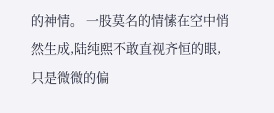的神情。 一股莫名的情愫在空中悄然生成,陆纯熙不敢直视齐恒的眼,只是微微的偏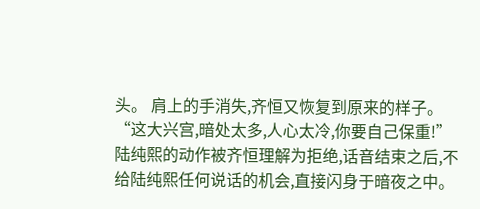头。 肩上的手消失,齐恒又恢复到原来的样子。 “这大兴宫,暗处太多,人心太冷,你要自己保重!” 陆纯熙的动作被齐恒理解为拒绝,话音结束之后,不给陆纯熙任何说话的机会,直接闪身于暗夜之中。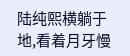陆纯熙横躺于地,看着月牙慢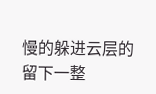慢的躲进云层的留下一整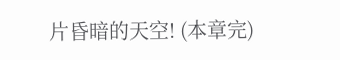片昏暗的天空! (本章完)